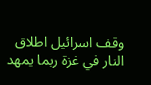وقف اسرائيل اطلاق النار في غزة ربما يمهد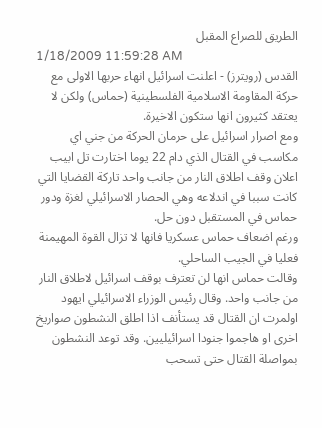الطريق للصراع المقبل
1/18/2009 11:59:28 AM
القدس (رويترز) - اعلنت اسرائيل انهاء حربها الاولى مع حركة المقاومة الاسلامية الفلسطينية (حماس) ولكن لا يعتقد كثيرون انها ستكون الاخيرة.
ومع اصرار اسرائيل على حرمان الحركة من جني اي مكاسب في القتال الذي دام 22 يوما اختارت تل ابيب اعلان وقف اطلاق النار من جانب واحد تاركة القضايا التي كانت سببا في اندلاعه وهي الحصار الاسرائيلي لغزة ودور حماس في المستقبل دون حل.
ورغم اضعاف حماس عسكريا فانها لا تزال القوة المهيمنة فعليا في الجيب الساحلي.
وقالت حماس انها لن تعترف بوقف اسرائيل لاطلاق النار من جانب واحد. وقال رئيس الوزراء الاسرائيلي ايهود اولمرت ان القتال قد يستأنف اذا اطلق النشطون صواريخ اخرى او هاجموا جنودا اسرائيليين. وقد توعد النشطون بمواصلة القتال حتى تسحب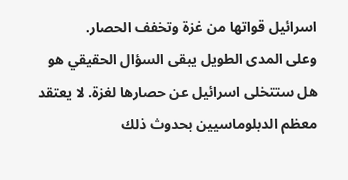اسرائيل قواتها من غزة وتخفف الحصار.
وعلى المدى الطويل يبقى السؤال الحقيقي هو هل ستتخلى اسرائيل عن حصارها لغزة. لا يعتقد معظم الدبلوماسيين بحدوث ذلك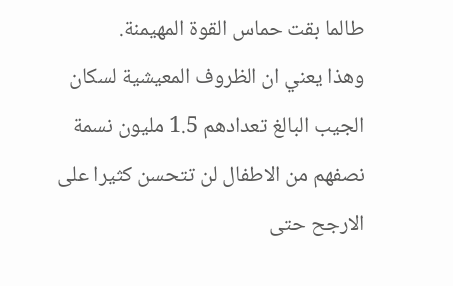طالما بقت حماس القوة المهيمنة.
وهذا يعني ان الظروف المعيشية لسكان الجيب البالغ تعدادهم 1.5 مليون نسمة نصفهم من الاطفال لن تتحسن كثيرا على الارجح حتى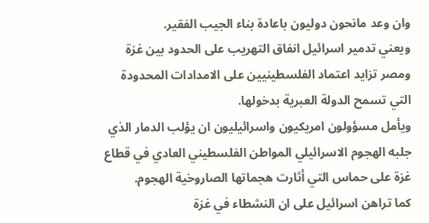وان وعد مانحون دوليون باعادة بناء الجيب الفقير.
ويعني تدمير اسرائيل انفاق التهريب على الحدود بين غزة ومصر تزايد اعتماد الفلسطينيين على الامدادات المحدودة التي تسمح الدولة العبرية بدخولها.
ويأمل مسؤولون امريكيون واسرائيليون ان يؤلب الدمار الذي جلبه الهجوم الاسرائيلي المواطن الفلسطيني العادي في قطاع غزة على حماس التي أثارت هجماتها الصاروخية الهجوم.
كما تراهن اسرائيل على ان النشطاء في غزة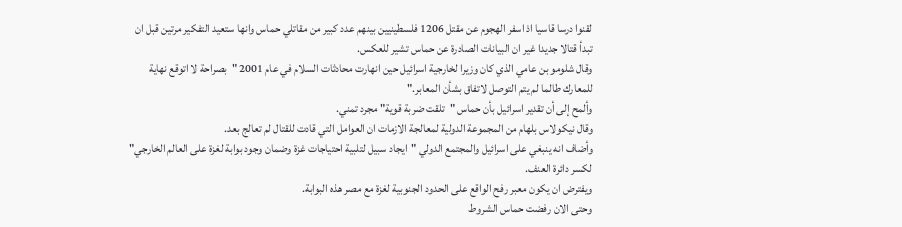لقنوا درسا قاسيا اذ اسفر الهجوم عن مقتل 1206 فلسطينيين بينهم عدد كبير من مقاتلي حماس وانها ستعيد التفكير مرتين قبل ان تبدأ قتالا جديدا غير ان البيانات الصادرة عن حماس تشير للعكس.
وقال شلومو بن عامي الذي كان وزيرا لخارجية اسرائيل حين انهارت محادثات السلام في عام 2001 "بصراحة لا اتوقع نهاية للمعارك طالما لم يتم التوصل لاتفاق بشأن المعابر."
وألمح إلى أن تقدير اسرائيل بأن حماس "تلقت ضربة قوية" مجرد تمني.
وقال نيكولاس بلهام من المجموعة الدولية لمعالجة الازمات ان العوامل التي قادت للقتال لم تعالج بعد.
وأضاف انه ينبغي على اسرائيل والمجتمع الدولي "ايجاد سبيل لتلبية احتياجات غزة وضمان وجود بوابة لغزة على العالم الخارجي" لكسر دائرة العنف.
ويفترض ان يكون معبر رفح الواقع على الحدود الجنوبية لغزة مع مصر هذه البوابة.
وحتى الان رفضت حماس الشروط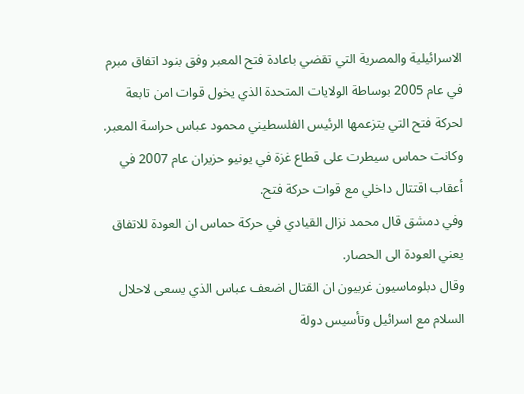الاسرائيلية والمصرية التي تقضي باعادة فتح المعبر وفق بنود اتفاق مبرم في عام 2005 بوساطة الولايات المتحدة الذي يخول قوات امن تابعة لحركة فتح التي يتزعمها الرئيس الفلسطيني محمود عباس حراسة المعبر. وكانت حماس سيطرت على قطاع غزة في يونيو حزيران عام 2007 في أعقاب اقتتال داخلي مع قوات حركة فتح.
وفي دمشق قال محمد نزال القيادي في حركة حماس ان العودة للاتفاق يعني العودة الى الحصار.
وقال دبلوماسيون غربيون ان القتال اضعف عباس الذي يسعى لاحلال السلام مع اسرائيل وتأسيس دولة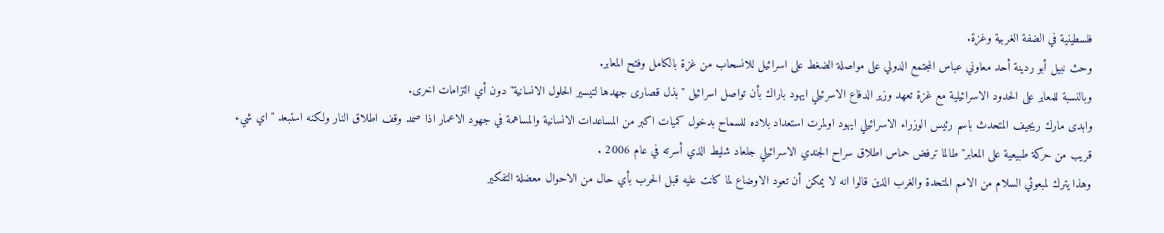فلسطينية في الضفة الغربية وغزة.
وحث نبيل أبو ردينة أحد معاوني عباس المجتمع الدولي على مواصلة الضغط على اسرائيل للانسحاب من غزة بالكامل وفتح المعابر.
وبالنسبة للمعابر على الحدود الاسرائيلية مع غزة تعهد وزير الدفاع الاسرئيلي ايهود باراك بأن تواصل اسرائيل "بذل قصارى جهدها لتيسير الحلول الانسانية" دون أي التزامات اخرى.
وابدى مارك ريجيف المتحدث باسم رئيس الوزراء الاسرائيلي ايهود اولمرت استعداد بلاده للسماح بدخول كميات اكبر من المساعدات الانسانية والمساهمة في جهود الاعمار اذا صمد وقف اطلاق النار ولكنه استبعد "اي شيء قريب من حركة طبيعية على المعابر" طالما ترفض حماس اطلاق سراح الجندي الاسرائيلي جلعاد شليط الذي أسرته في عام 2006 .
وهذا يترك لمبعوثي السلام من الامم المتحدة والغرب الذين قالوا انه لا يمكن أن تعود الاوضاع لما كانت عليه قبل الحرب بأي حال من الاحوال معضلة التفكير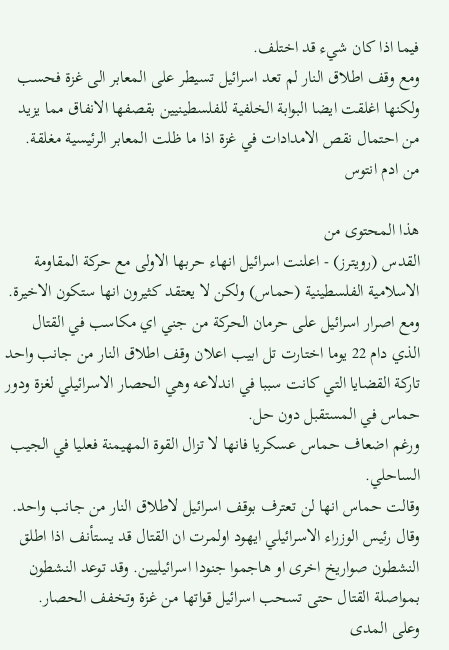فيما اذا كان شيء قد اختلف.
ومع وقف اطلاق النار لم تعد اسرائيل تسيطر على المعابر الى غزة فحسب ولكنها اغلقت ايضا البوابة الخلفية للفلسطينيين بقصفها الانفاق مما يزيد من احتمال نقص الامدادات في غزة اذا ما ظلت المعابر الرئيسية مغلقة.
من ادم انتوس

هذا المحتوى من
القدس (رويترز) - اعلنت اسرائيل انهاء حربها الاولى مع حركة المقاومة الاسلامية الفلسطينية (حماس) ولكن لا يعتقد كثيرون انها ستكون الاخيرة.
ومع اصرار اسرائيل على حرمان الحركة من جني اي مكاسب في القتال الذي دام 22 يوما اختارت تل ابيب اعلان وقف اطلاق النار من جانب واحد تاركة القضايا التي كانت سببا في اندلاعه وهي الحصار الاسرائيلي لغزة ودور حماس في المستقبل دون حل.
ورغم اضعاف حماس عسكريا فانها لا تزال القوة المهيمنة فعليا في الجيب الساحلي.
وقالت حماس انها لن تعترف بوقف اسرائيل لاطلاق النار من جانب واحد. وقال رئيس الوزراء الاسرائيلي ايهود اولمرت ان القتال قد يستأنف اذا اطلق النشطون صواريخ اخرى او هاجموا جنودا اسرائيليين. وقد توعد النشطون بمواصلة القتال حتى تسحب اسرائيل قواتها من غزة وتخفف الحصار.
وعلى المدى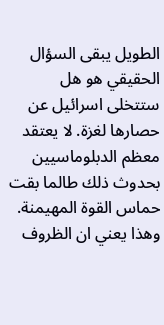الطويل يبقى السؤال الحقيقي هو هل ستتخلى اسرائيل عن حصارها لغزة. لا يعتقد معظم الدبلوماسيين بحدوث ذلك طالما بقت حماس القوة المهيمنة.
وهذا يعني ان الظروف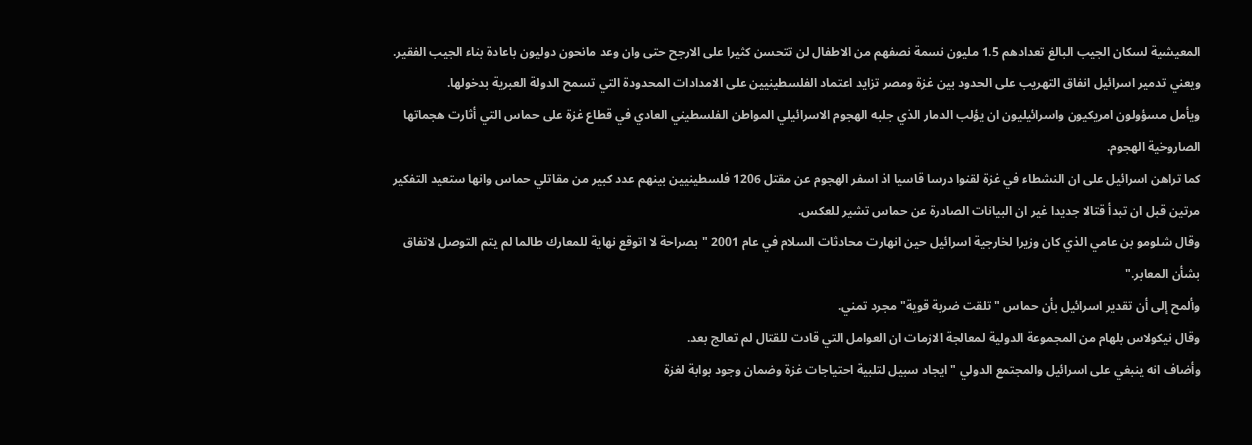المعيشية لسكان الجيب البالغ تعدادهم 1.5 مليون نسمة نصفهم من الاطفال لن تتحسن كثيرا على الارجح حتى وان وعد مانحون دوليون باعادة بناء الجيب الفقير.
ويعني تدمير اسرائيل انفاق التهريب على الحدود بين غزة ومصر تزايد اعتماد الفلسطينيين على الامدادات المحدودة التي تسمح الدولة العبرية بدخولها.
ويأمل مسؤولون امريكيون واسرائيليون ان يؤلب الدمار الذي جلبه الهجوم الاسرائيلي المواطن الفلسطيني العادي في قطاع غزة على حماس التي أثارت هجماتها الصاروخية الهجوم.
كما تراهن اسرائيل على ان النشطاء في غزة لقنوا درسا قاسيا اذ اسفر الهجوم عن مقتل 1206 فلسطينيين بينهم عدد كبير من مقاتلي حماس وانها ستعيد التفكير مرتين قبل ان تبدأ قتالا جديدا غير ان البيانات الصادرة عن حماس تشير للعكس.
وقال شلومو بن عامي الذي كان وزيرا لخارجية اسرائيل حين انهارت محادثات السلام في عام 2001 "بصراحة لا اتوقع نهاية للمعارك طالما لم يتم التوصل لاتفاق بشأن المعابر."
وألمح إلى أن تقدير اسرائيل بأن حماس "تلقت ضربة قوية" مجرد تمني.
وقال نيكولاس بلهام من المجموعة الدولية لمعالجة الازمات ان العوامل التي قادت للقتال لم تعالج بعد.
وأضاف انه ينبغي على اسرائيل والمجتمع الدولي "ايجاد سبيل لتلبية احتياجات غزة وضمان وجود بوابة لغزة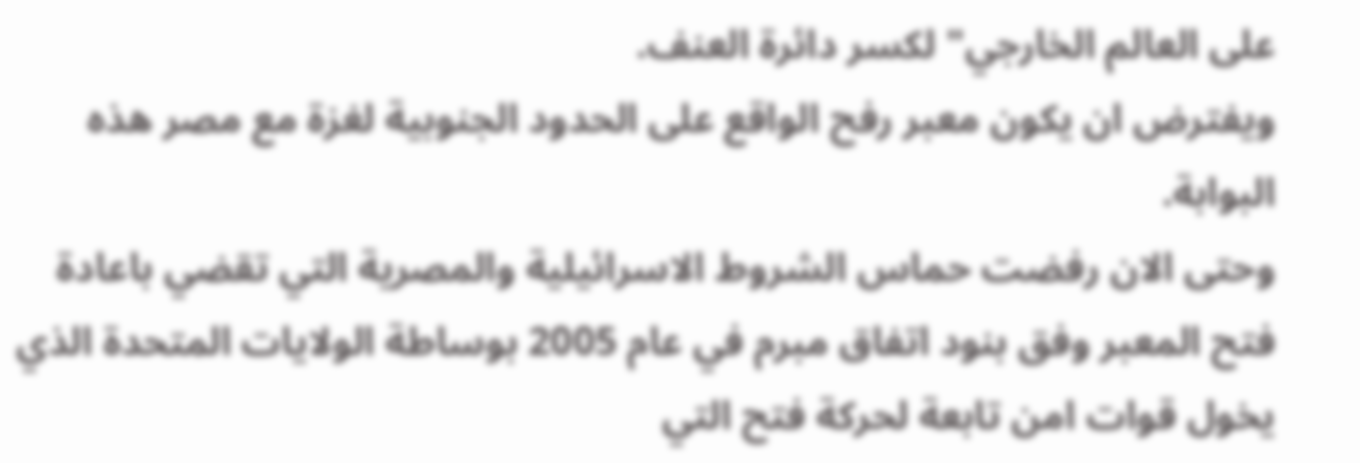على العالم الخارجي" لكسر دائرة العنف.
ويفترض ان يكون معبر رفح الواقع على الحدود الجنوبية لغزة مع مصر هذه البوابة.
وحتى الان رفضت حماس الشروط الاسرائيلية والمصرية التي تقضي باعادة فتح المعبر وفق بنود اتفاق مبرم في عام 2005 بوساطة الولايات المتحدة الذي يخول قوات امن تابعة لحركة فتح التي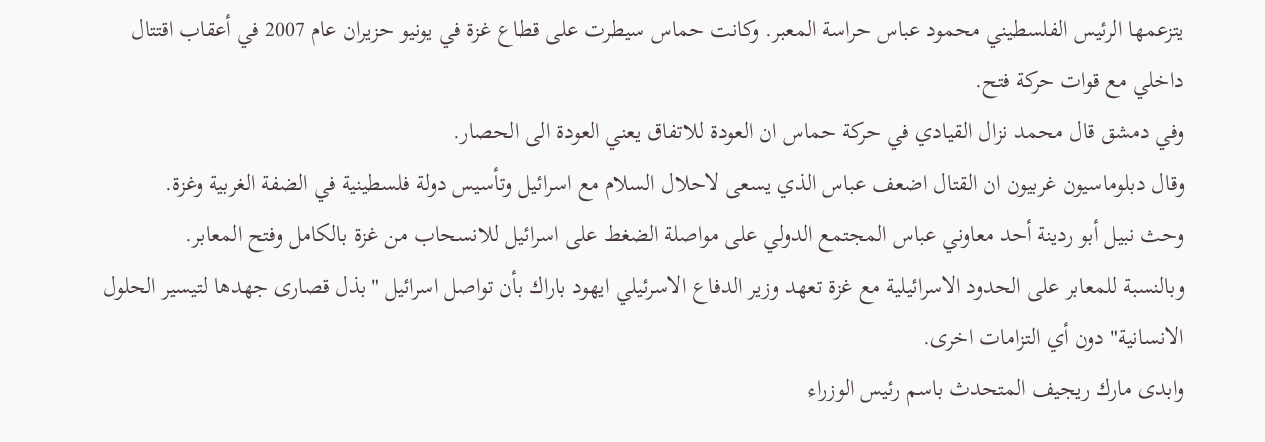يتزعمها الرئيس الفلسطيني محمود عباس حراسة المعبر. وكانت حماس سيطرت على قطاع غزة في يونيو حزيران عام 2007 في أعقاب اقتتال داخلي مع قوات حركة فتح.
وفي دمشق قال محمد نزال القيادي في حركة حماس ان العودة للاتفاق يعني العودة الى الحصار.
وقال دبلوماسيون غربيون ان القتال اضعف عباس الذي يسعى لاحلال السلام مع اسرائيل وتأسيس دولة فلسطينية في الضفة الغربية وغزة.
وحث نبيل أبو ردينة أحد معاوني عباس المجتمع الدولي على مواصلة الضغط على اسرائيل للانسحاب من غزة بالكامل وفتح المعابر.
وبالنسبة للمعابر على الحدود الاسرائيلية مع غزة تعهد وزير الدفاع الاسرئيلي ايهود باراك بأن تواصل اسرائيل "بذل قصارى جهدها لتيسير الحلول الانسانية" دون أي التزامات اخرى.
وابدى مارك ريجيف المتحدث باسم رئيس الوزراء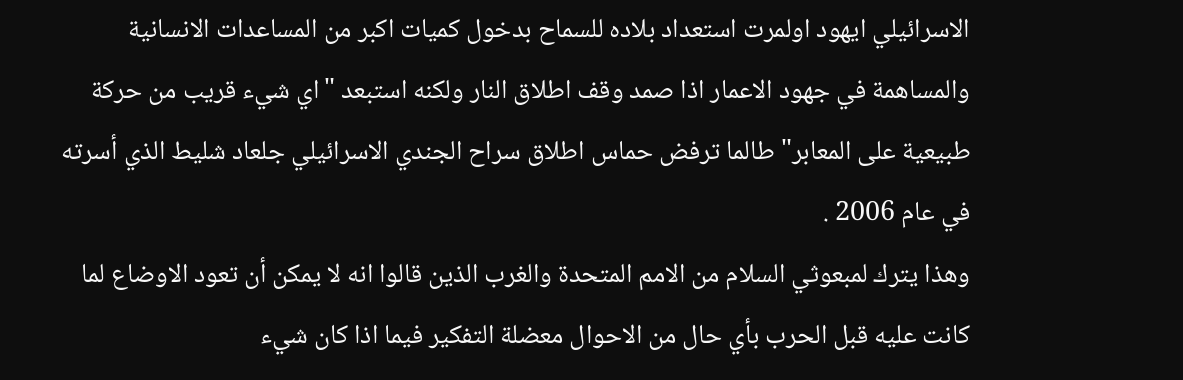الاسرائيلي ايهود اولمرت استعداد بلاده للسماح بدخول كميات اكبر من المساعدات الانسانية والمساهمة في جهود الاعمار اذا صمد وقف اطلاق النار ولكنه استبعد "اي شيء قريب من حركة طبيعية على المعابر" طالما ترفض حماس اطلاق سراح الجندي الاسرائيلي جلعاد شليط الذي أسرته في عام 2006 .
وهذا يترك لمبعوثي السلام من الامم المتحدة والغرب الذين قالوا انه لا يمكن أن تعود الاوضاع لما كانت عليه قبل الحرب بأي حال من الاحوال معضلة التفكير فيما اذا كان شيء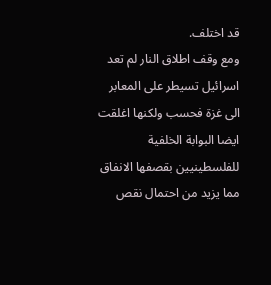قد اختلف.
ومع وقف اطلاق النار لم تعد اسرائيل تسيطر على المعابر الى غزة فحسب ولكنها اغلقت ايضا البوابة الخلفية للفلسطينيين بقصفها الانفاق مما يزيد من احتمال نقص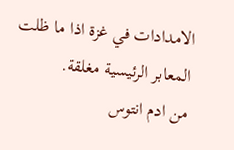الامدادات في غزة اذا ما ظلت المعابر الرئيسية مغلقة.
من ادم انتوس